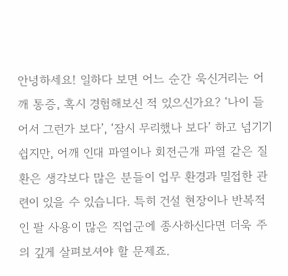안녕하세요! 일하다 보면 어느 순간 욱신거리는 어깨 통증, 혹시 경험해보신 적 있으신가요? ‘나이 들어서 그런가 보다’, ‘잠시 무리했나 보다’ 하고 넘기기 쉽지만, 어깨 인대 파열이나 회전근개 파열 같은 질환은 생각보다 많은 분들이 업무 환경과 밀접한 관련이 있을 수 있습니다. 특히 건설 현장이나 반복적인 팔 사용이 많은 직업군에 종사하신다면 더욱 주의 깊게 살펴보셔야 할 문제죠.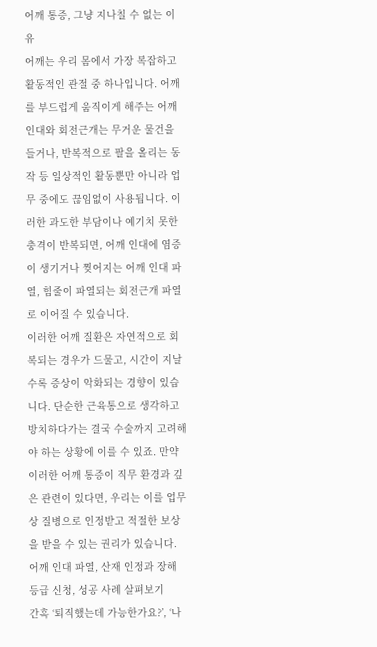어깨 통증, 그냥 지나칠 수 없는 이유
어깨는 우리 몸에서 가장 복잡하고 활동적인 관절 중 하나입니다. 어깨를 부드럽게 움직이게 해주는 어깨 인대와 회전근개는 무거운 물건을 들거나, 반복적으로 팔을 올리는 동작 등 일상적인 활동뿐만 아니라 업무 중에도 끊임없이 사용됩니다. 이러한 과도한 부담이나 예기치 못한 충격이 반복되면, 어깨 인대에 염증이 생기거나 찢어지는 어깨 인대 파열, 힘줄이 파열되는 회전근개 파열로 이어질 수 있습니다.
이러한 어깨 질환은 자연적으로 회복되는 경우가 드물고, 시간이 지날수록 증상이 악화되는 경향이 있습니다. 단순한 근육통으로 생각하고 방치하다가는 결국 수술까지 고려해야 하는 상황에 이를 수 있죠. 만약 이러한 어깨 통증이 직무 환경과 깊은 관련이 있다면, 우리는 이를 업무상 질병으로 인정받고 적절한 보상을 받을 수 있는 권리가 있습니다.
어깨 인대 파열, 산재 인정과 장해 등급 신청, 성공 사례 살펴보기
간혹 ‘퇴직했는데 가능한가요?’, ‘나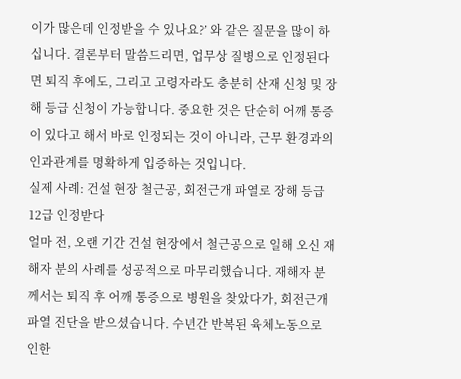이가 많은데 인정받을 수 있나요?’ 와 같은 질문을 많이 하십니다. 결론부터 말씀드리면, 업무상 질병으로 인정된다면 퇴직 후에도, 그리고 고령자라도 충분히 산재 신청 및 장해 등급 신청이 가능합니다. 중요한 것은 단순히 어깨 통증이 있다고 해서 바로 인정되는 것이 아니라, 근무 환경과의 인과관계를 명확하게 입증하는 것입니다.
실제 사례: 건설 현장 철근공, 회전근개 파열로 장해 등급 12급 인정받다
얼마 전, 오랜 기간 건설 현장에서 철근공으로 일해 오신 재해자 분의 사례를 성공적으로 마무리했습니다. 재해자 분께서는 퇴직 후 어깨 통증으로 병원을 찾았다가, 회전근개 파열 진단을 받으셨습니다. 수년간 반복된 육체노동으로 인한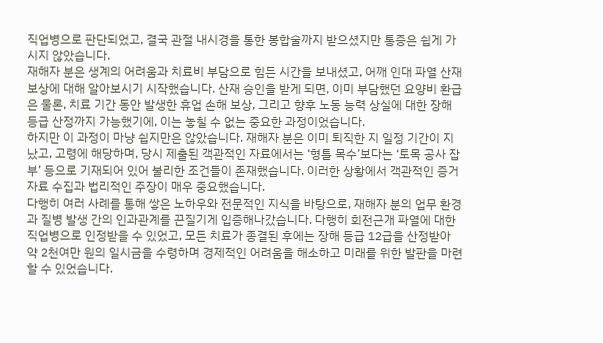직업병으로 판단되었고, 결국 관절 내시경을 통한 봉합술까지 받으셨지만 통증은 쉽게 가시지 않았습니다.
재해자 분은 생계의 어려움과 치료비 부담으로 힘든 시간을 보내셨고, 어깨 인대 파열 산재 보상에 대해 알아보시기 시작했습니다. 산재 승인을 받게 되면, 이미 부담했던 요양비 환급은 물론, 치료 기간 동안 발생한 휴업 손해 보상, 그리고 향후 노동 능력 상실에 대한 장해 등급 산정까지 가능했기에, 이는 놓칠 수 없는 중요한 과정이었습니다.
하지만 이 과정이 마냥 쉽지만은 않았습니다. 재해자 분은 이미 퇴직한 지 일정 기간이 지났고, 고령에 해당하며, 당시 제출된 객관적인 자료에서는 ‘형틀 목수’보다는 ‘토목 공사 잡부’ 등으로 기재되어 있어 불리한 조건들이 존재했습니다. 이러한 상황에서 객관적인 증거 자료 수집과 법리적인 주장이 매우 중요했습니다.
다행히 여러 사례를 통해 쌓은 노하우와 전문적인 지식을 바탕으로, 재해자 분의 업무 환경과 질병 발생 간의 인과관계를 끈질기게 입증해나갔습니다. 다행히 회전근개 파열에 대한 직업병으로 인정받을 수 있었고, 모든 치료가 종결된 후에는 장해 등급 12급을 산정받아 약 2천여만 원의 일시금을 수령하며 경제적인 어려움을 해소하고 미래를 위한 발판을 마련할 수 있었습니다.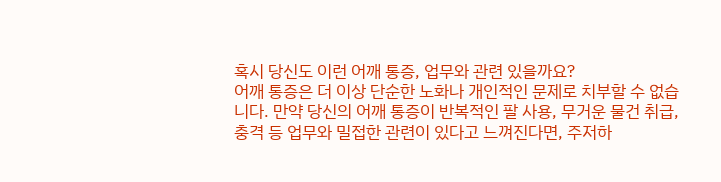혹시 당신도 이런 어깨 통증, 업무와 관련 있을까요?
어깨 통증은 더 이상 단순한 노화나 개인적인 문제로 치부할 수 없습니다. 만약 당신의 어깨 통증이 반복적인 팔 사용, 무거운 물건 취급, 충격 등 업무와 밀접한 관련이 있다고 느껴진다면, 주저하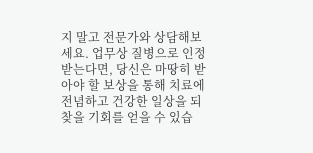지 말고 전문가와 상담해보세요. 업무상 질병으로 인정받는다면, 당신은 마땅히 받아야 할 보상을 통해 치료에 전념하고 건강한 일상을 되찾을 기회를 얻을 수 있습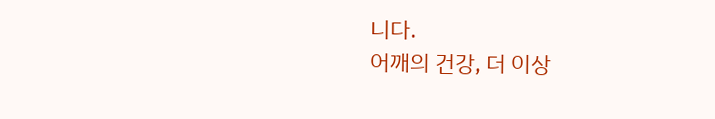니다.
어깨의 건강, 더 이상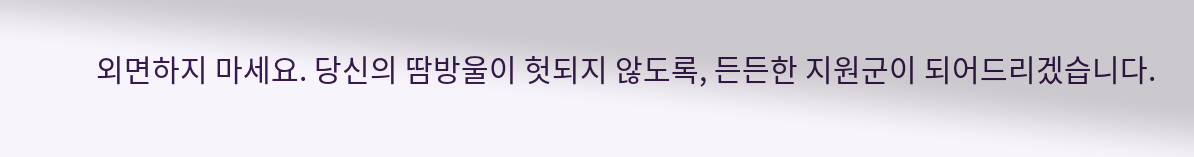외면하지 마세요. 당신의 땀방울이 헛되지 않도록, 든든한 지원군이 되어드리겠습니다.